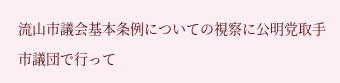流山市議会基本条例についての視察に公明党取手市議団で行って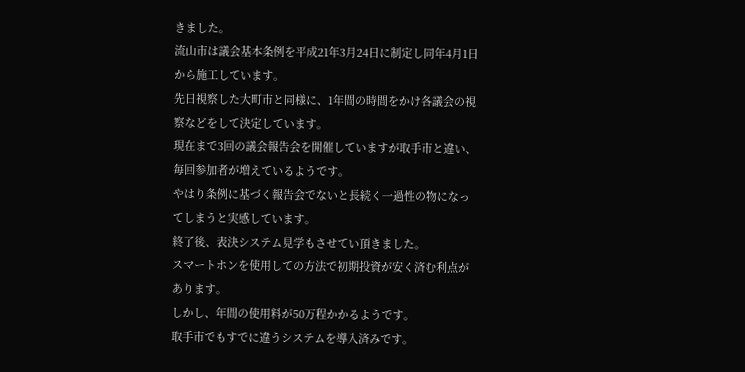きました。
流山市は議会基本条例を平成21年3月24日に制定し同年4月1日から施工しています。
先日視察した大町市と同様に、1年間の時間をかけ各議会の視察などをして決定しています。
現在まで3回の議会報告会を開催していますが取手市と違い、毎回参加者が増えているようです。
やはり条例に基づく報告会でないと長続く一過性の物になってしまうと実感しています。
終了後、表決システム見学もさせてい頂きました。
スマートホンを使用しての方法で初期投資が安く済む利点があります。
しかし、年間の使用料が50万程かかるようです。
取手市でもすでに違うシステムを導入済みです。